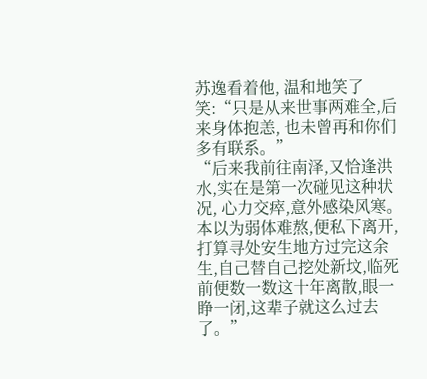苏逸看着他, 温和地笑了笑:“只是从来世事两难全,后来身体抱恙, 也未曾再和你们多有联系。”
“后来我前往南泽,又恰逢洪水,实在是第一次碰见这种状况, 心力交瘁,意外感染风寒。本以为弱体难熬,便私下离开,打算寻处安生地方过完这余生,自己替自己挖处新坟,临死前便数一数这十年离散,眼一睁一闭,这辈子就这么过去了。”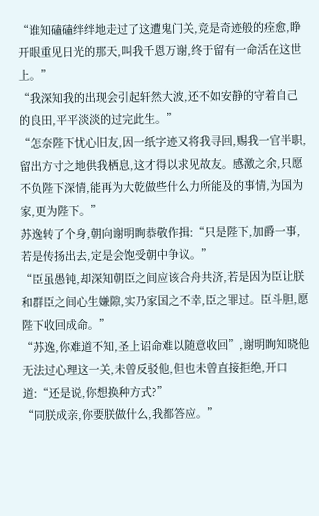“谁知磕磕绊绊地走过了这遭鬼门关,竞是奇迹般的痊愈,睁开眼重见日光的那天,叫我千恩万谢,终于留有一命活在这世上。”
“我深知我的出现会引起轩然大波,还不如安静的守着自己的良田,平平淡淡的过完此生。”
“怎奈陛下忧心旧友,因一纸字迹又将我寻回,赐我一官半职,留出方寸之地供我栖息,这才得以求见故友。感激之余,只愿不负陛下深情,能再为大乾做些什么力所能及的事情,为国为家,更为陛下。”
苏逸转了个身,朝向谢明眴恭敬作揖:“只是陛下,加爵一事,若是传扬出去,定是会饱受朝中争议。”
“臣虽愚钝,却深知朝臣之间应该合舟共济,若是因为臣让朕和群臣之间心生嫌隙,实乃家国之不幸,臣之罪过。臣斗胆,愿陛下收回成命。”
“苏逸,你难道不知,圣上诏命难以随意收回”,谢明眴知晓他无法过心理这一关,未曾反驳他,但也未曾直接拒绝,开口道:“还是说,你想换种方式?”
“同朕成亲,你要朕做什么,我都答应。”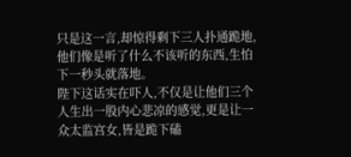只是这一言,却惊得剩下三人扑通跪地,他们像是听了什么不该听的东西,生怕下一秒头就落地。
陛下这话实在吓人,不仅是让他们三个人生出一股内心悲凉的感觉,更是让一众太监宫女,皆是跪下磕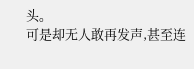头。
可是却无人敢再发声,甚至连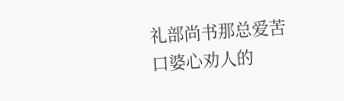礼部尚书那总爱苦口婆心劝人的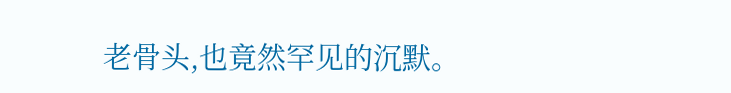老骨头,也竟然罕见的沉默。